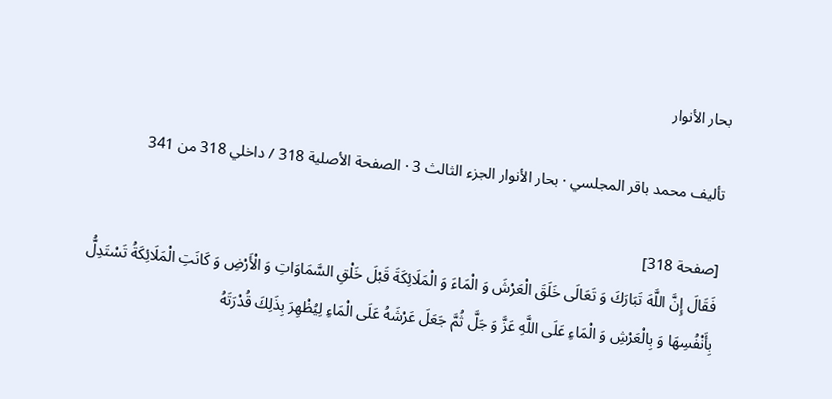بحار الأنوار

تأليف محمد باقر المجلسي · بحار الأنوار الجزء الثالث 3 · الصفحة الأصلية 318 / داخلي 318 من 341

[صفحة 318]
فَقَالَ إِنَّ اللَّهَ تَبَارَكَ وَ تَعَالَى خَلَقَ الْعَرْشَ وَ الْمَاءَ وَ الْمَلَائِكَةَ قَبْلَ خَلْقِ السَّمَاوَاتِ وَ الْأَرْضِ وَ كَانَتِ الْمَلَائِكَةُ تَسْتَدِلُّ بِأَنْفُسِهَا وَ بِالْعَرْشِ وَ الْمَاءِ عَلَى اللَّهِ عَزَّ وَ جَلَّ ثُمَّ جَعَلَ عَرْشَهُ عَلَى الْمَاءِ لِيُظْهِرَ بِذَلِكَ قُدْرَتَهُ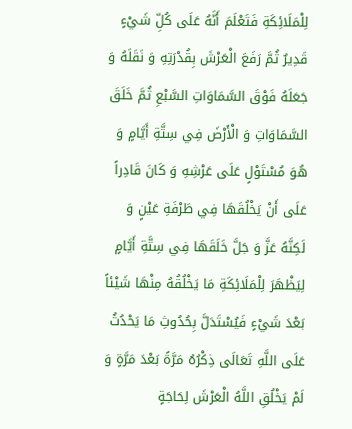لِلْمَلَائِكَةِ فَتَعْلَمَ أَنَّهُ عَلَى كُلِّ شَيْءٍ قَدِيرٌ ثُمَّ رَفَعَ الْعَرْشَ بِقُدْرَتِهِ وَ نَقَلَهُ وَ جَعَلَهُ فَوْقَ السَّمَاوَاتِ السَّبْعِ ثُمَّ خَلَقَ السَّمَاوَاتِ وَ الْأَرْضَ فِي سِتَّةِ أَيَّامٍ وَ هُوَ مُسْتَوْلٍ عَلَى عَرْشِهِ وَ كَانَ قَادِراً عَلَى أَنْ يَخْلُقَهَا فِي طَرْفَةِ عَيْنٍ وَ لَكِنَّهُ عَزَّ وَ جَلَّ خَلَقَهَا فِي سِتَّةِ أَيَّامٍ لِيَظْهَرَ لِلْمَلَائِكَةِ مَا يَخْلُقُهُ مِنْهَا شَيْئاً بَعْدَ شَيْءٍ فَيُسْتَدَلَّ بِحُدُوثِ مَا يَحْدُثُ عَلَى اللَّهِ تَعَالَى ذِكْرُهُ مَرَّةً بَعْدَ مَرَّةٍ وَ لَمْ يَخْلُقِ اللَّهُ الْعَرْشَ لِحَاجَةٍ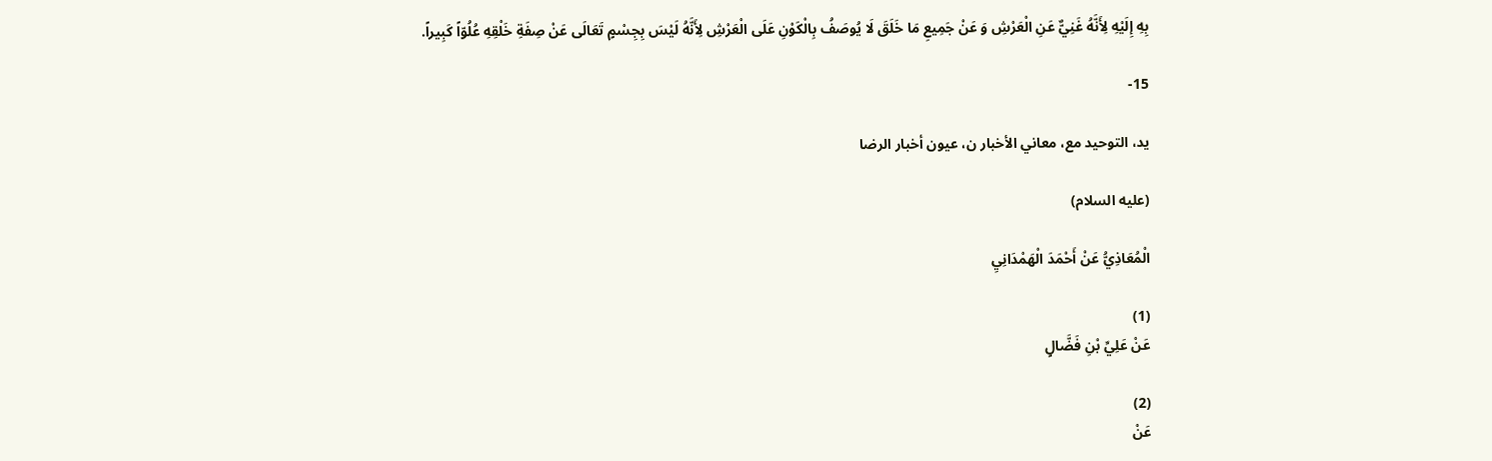بِهِ إِلَيْهِ لِأَنَّهُ غَنِيٌّ عَنِ الْعَرْشِ وَ عَنْ جَمِيعِ مَا خَلَقَ لَا يُوصَفُ بِالْكَوْنِ عَلَى الْعَرْشِ لِأَنَّهُ لَيْسَ بِجِسْمٍ تَعَالَى عَنْ صِفَةِ خَلْقِهِ عُلُوّاً كَبِيراً.

15-

يد، التوحيد مع، معاني الأخبار ن، عيون أخبار الرضا

(عليه السلام)

الْمُعَاذِيُّ عَنْ أَحْمَدَ الْهَمْدَانِيِ

(1)
عَنْ عَلِيِّ بْنِ فَضَّالٍ

(2)
عَنْ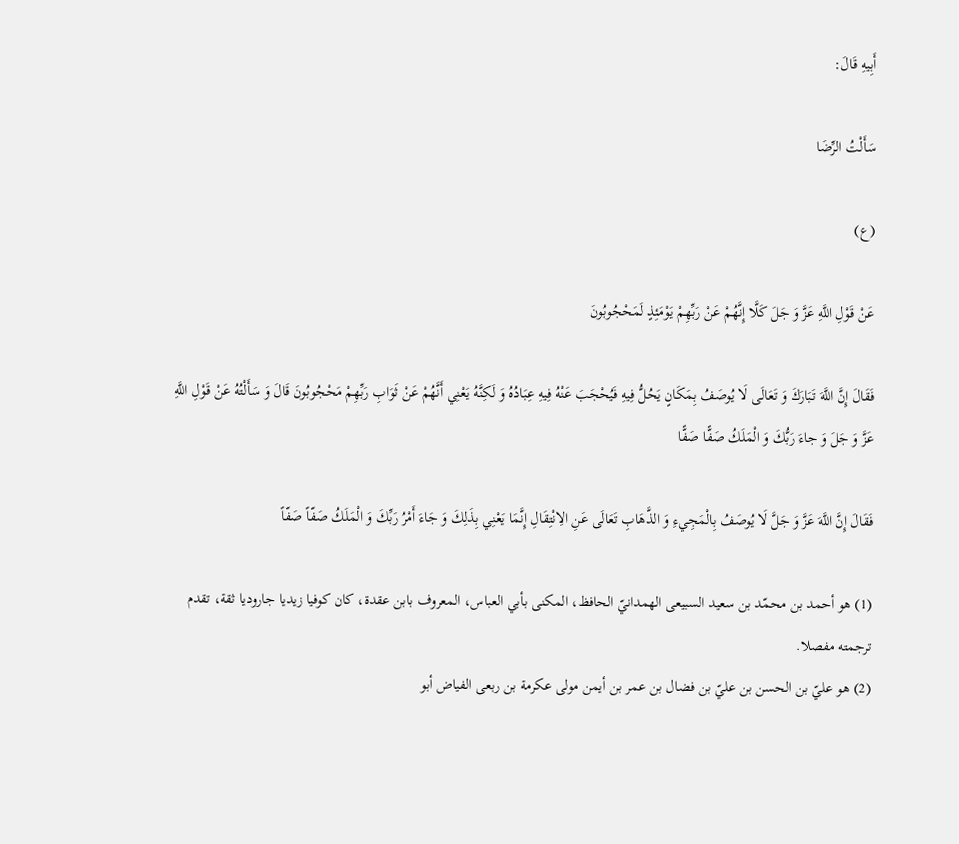أَبِيهِ قَالَ:

سَأَلْتُ الرِّضَا

(ع)

عَنْ قَوْلِ اللَّهِ عَزَّ وَ جَلَ كَلَّا إِنَّهُمْ عَنْ رَبِّهِمْ يَوْمَئِذٍ لَمَحْجُوبُونَ

فَقَالَ إِنَّ اللَّهَ تَبَارَكَ وَ تَعَالَى لَا يُوصَفُ بِمَكَانٍ يَحُلُّ فِيهِ فَيُحْجَبَ عَنْهُ فِيهِ عِبَادُهُ وَ لَكِنَّهُ يَعْنِي أَنَّهُمْ عَنْ ثَوَابِ رَبِّهِمْ مَحْجُوبُونَ قَالَ وَ سَأَلْتُهُ عَنْ قَوْلِ اللَّهِ عَزَّ وَ جَلَ وَ جاءَ رَبُّكَ وَ الْمَلَكُ صَفًّا صَفًّا

فَقَالَ إِنَّ اللَّهَ عَزَّ وَ جَلَّ لَا يُوصَفُ بِالْمَجِيءِ وَ الذَّهَابِ تَعَالَى عَنِ الِانْتِقَالِ إِنَّمَا يَعْنِي بِذَلِكَ وَ جَاءَ أَمْرُ رَبِّكَ وَ الْمَلَكُ صَفّاً صَفّاً

(1) هو أحمد بن محمّد بن سعيد السبيعى الهمدانيّ الحافظ، المكنى بأبي العباس، المعروف بابن عقدة، كان كوفيا زيديا جاروديا ثقة، تقدم ترجمته مفصلا.
(2) هو عليّ بن الحسن بن عليّ بن فضال بن عمر بن أيمن مولى عكرمة بن ربعى الفياض أبو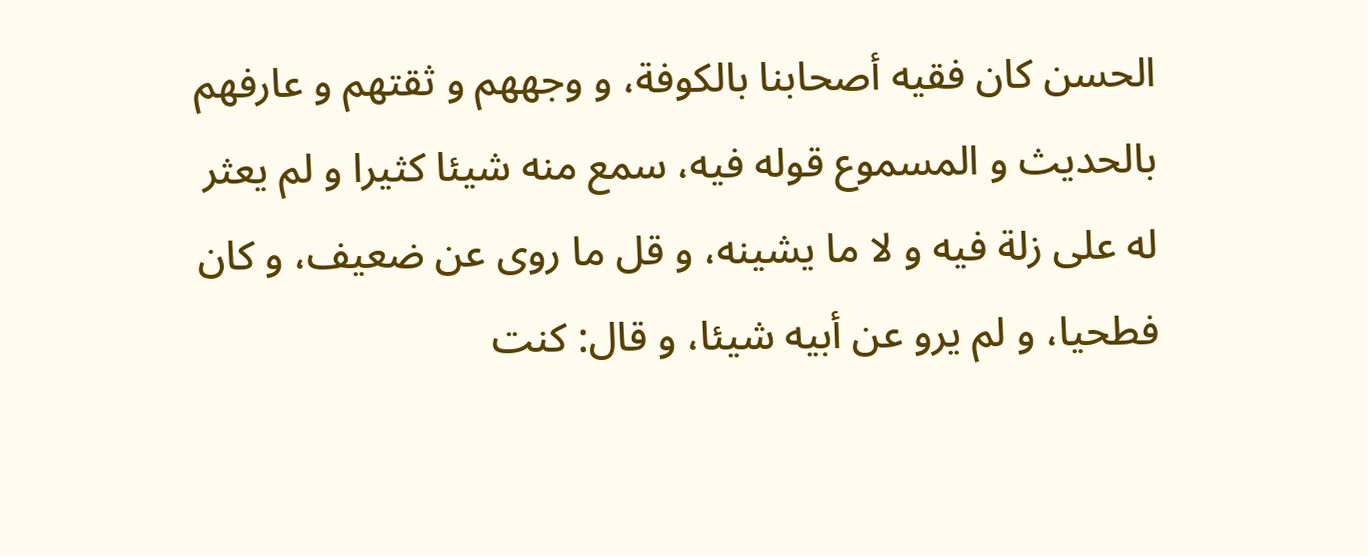الحسن كان فقيه أصحابنا بالكوفة، و وجههم و ثقتهم و عارفهم بالحديث و المسموع قوله فيه، سمع منه شيئا كثيرا و لم يعثر له على زلة فيه و لا ما يشينه، و قل ما روى عن ضعيف، و كان فطحيا، و لم يرو عن أبيه شيئا، و قال: كنت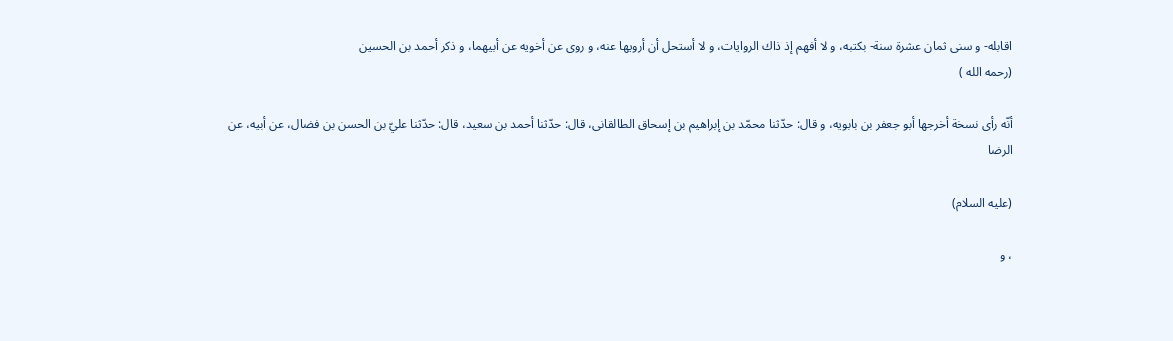اقابله- و سنى ثمان عشرة سنة- بكتبه، و لا أفهم إذ ذاك الروايات، و لا أستحل أن أرويها عنه، و روى عن أخويه عن أبيهما، و ذكر أحمد بن الحسين
(رحمه الله )

أنّه رأى نسخة أخرجها أبو جعفر بن بابويه، و قال: حدّثنا محمّد بن إبراهيم بن إسحاق الطالقانى، قال: حدّثنا أحمد بن سعيد، قال: حدّثنا عليّ بن الحسن بن فضال، عن أبيه، عن الرضا

(عليه السلام)

، و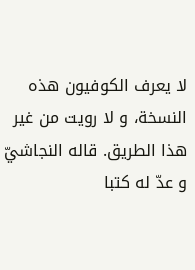لا يعرف الكوفيون هذه النسخة، و لا رويت من غير هذا الطريق. قاله النجاشيّ و عدّ له كتبا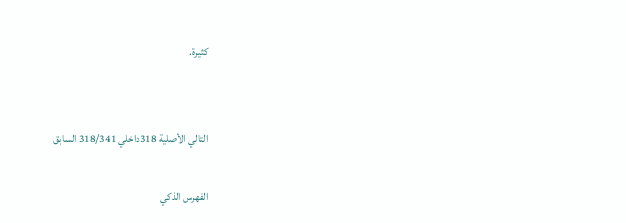كثيرة.


التالي الأصلية 318داخلي 318/341 السابق

الفهرس الذكي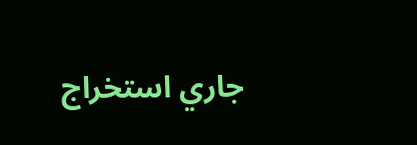جاري استخراج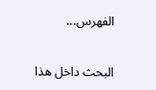الفهرس...

البحث داخل هذا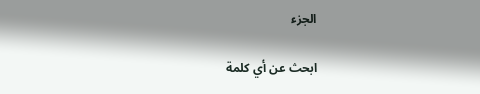الجزء

ابحث عن أي كلمة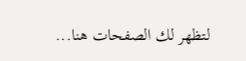لتظهر لك الصفحات هنا...